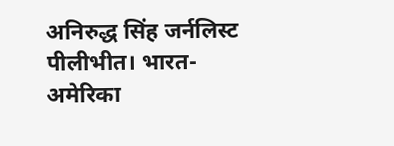अनिरुद्ध सिंह जर्नलिस्ट
पीलीभीत। भारत-अमेरिका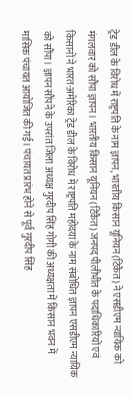ट्रेड डील के विरोध में राष्ट्रपति के नाम ज्ञापन, भारतीय किसान यूनियन (टिकैत) ने एसडीएम न्यायिक को मंगलवार को सौंपा ज्ञापन। भारतीय किसान यूनियन (टिकैत) जनपद पीलीभीत के पदाधिकारियों एवं किसानों ने भारत-अमेरिका ट्रेड डील के विरोध में राष्ट्रपति महोदया के नाम संबोधित ज्ञापन एसडीएम न्यायिक को सौंपा। ज्ञापन सौंपने के उपरांत जिला अध्यक्ष गुरदीप सिंह गोगी की अध्यक्षता में किसान भवन में मासिक पंचायत आयोजित की गई। पंचायत प्रारंभ होने से पूर्व गुरदीप सिंह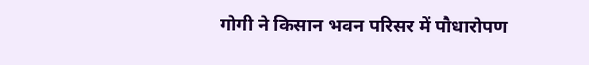गोगी ने किसान भवन परिसर में पौधारोपण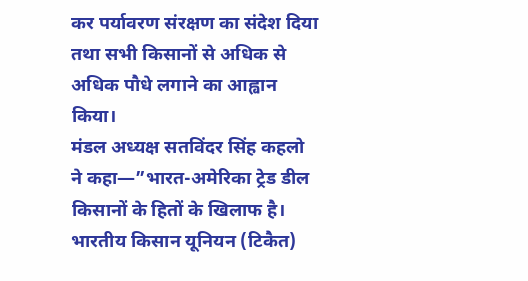कर पर्यावरण संरक्षण का संदेश दिया तथा सभी किसानों से अधिक से अधिक पौधे लगाने का आह्वान किया।
मंडल अध्यक्ष सतविंदर सिंह कहलो ने कहा—”भारत-अमेरिका ट्रेड डील किसानों के हितों के खिलाफ है। भारतीय किसान यूनियन (टिकैत)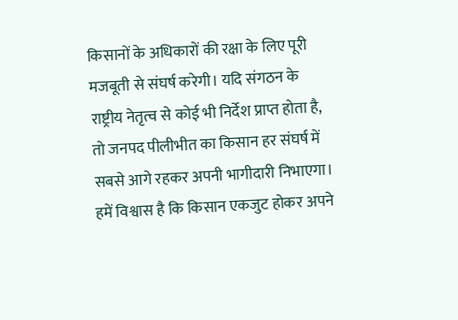किसानों के अधिकारों की रक्षा के लिए पूरी मजबूती से संघर्ष करेगी। यदि संगठन के राष्ट्रीय नेतृत्व से कोई भी निर्देश प्राप्त होता है, तो जनपद पीलीभीत का किसान हर संघर्ष में सबसे आगे रहकर अपनी भागीदारी निभाएगा। हमें विश्वास है कि किसान एकजुट होकर अपने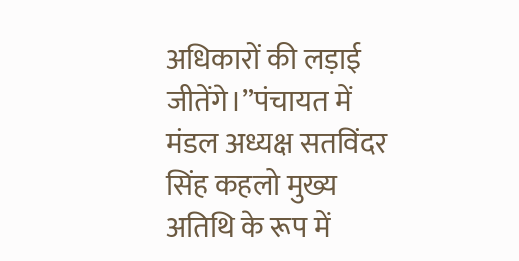अधिकारों की लड़ाई जीतेंगे।”पंचायत में मंडल अध्यक्ष सतविंदर सिंह कहलो मुख्य अतिथि के रूप में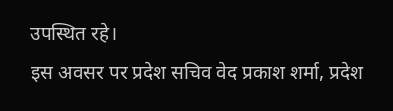उपस्थित रहे।
इस अवसर पर प्रदेश सचिव वेद प्रकाश शर्मा, प्रदेश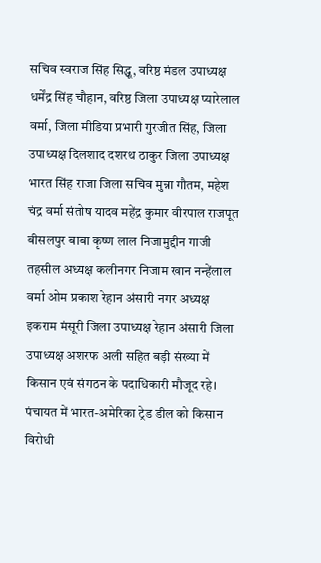सचिव स्वराज सिंह सिद्धू, वरिष्ठ मंडल उपाध्यक्ष धर्मेंद्र सिंह चौहान, वरिष्ठ जिला उपाध्यक्ष प्यारेलाल वर्मा, जिला मीडिया प्रभारी गुरजीत सिंह, जिला उपाध्यक्ष दिलशाद दशरथ ठाकुर जिला उपाध्यक्ष भारत सिंह राजा जिला सचिव मुन्ना गौतम, महेश चंद्र वर्मा संतोष यादव महेंद्र कुमार वीरपाल राजपूत बीसलपुर बाबा कृष्ण लाल निजामुद्दीन गाजी तहसील अध्यक्ष कलीनगर निजाम खान नन्हेंलाल वर्मा ओम प्रकाश रेहान अंसारी नगर अध्यक्ष इकराम मंसूरी जिला उपाध्यक्ष रेहान अंसारी जिला उपाध्यक्ष अशरफ अली सहित बड़ी संख्या में किसान एवं संगठन के पदाधिकारी मौजूद रहे।
पंचायत में भारत-अमेरिका ट्रेड डील को किसान विरोधी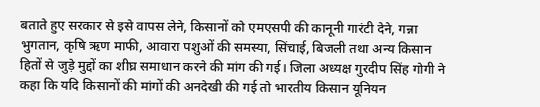बताते हुए सरकार से इसे वापस लेने, किसानों को एमएसपी की कानूनी गारंटी देने, गन्ना भुगतान, कृषि ऋण माफी, आवारा पशुओं की समस्या, सिंचाई, बिजली तथा अन्य किसान हितों से जुड़े मुद्दों का शीघ्र समाधान करने की मांग की गई। जिला अध्यक्ष गुरदीप सिंह गोगी ने कहा कि यदि किसानों की मांगों की अनदेखी की गई तो भारतीय किसान यूनियन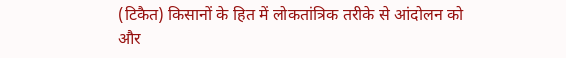(टिकैत) किसानों के हित में लोकतांत्रिक तरीके से आंदोलन को और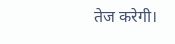तेज करेगी।